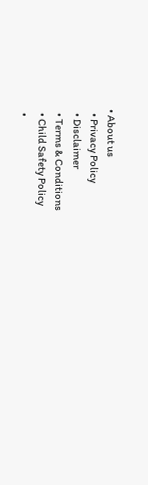• About us
  • Privacy Policy
  • Disclaimer
  • Terms & Conditions
  • Child Safety Policy
  •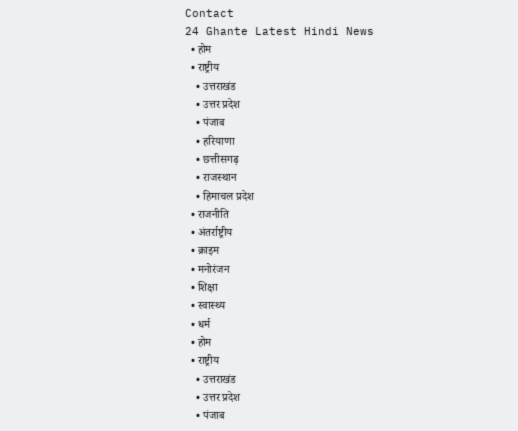Contact
24 Ghante Latest Hindi News
  • होम
  • राष्ट्रीय
    • उत्तराखंड
    • उत्तर प्रदेश
    • पंजाब
    • हरियाणा
    • छत्तीसगढ़
    • राजस्थान
    • हिमाचल प्रदेश
  • राजनीति
  • अंतर्राष्ट्रीय
  • क्राइम
  • मनोरंजन
  • शिक्षा
  • स्वास्थ्य
  • धर्म
  • होम
  • राष्ट्रीय
    • उत्तराखंड
    • उत्तर प्रदेश
    • पंजाब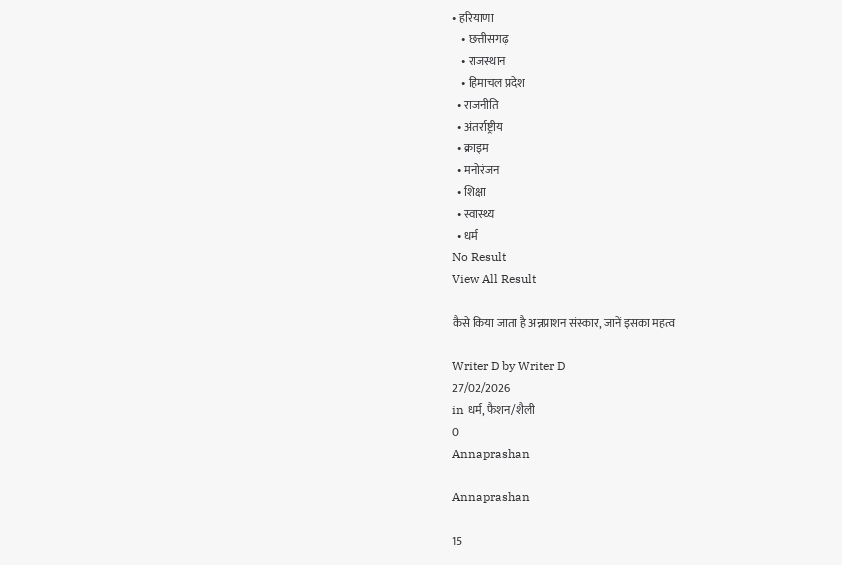• हरियाणा
    • छत्तीसगढ़
    • राजस्थान
    • हिमाचल प्रदेश
  • राजनीति
  • अंतर्राष्ट्रीय
  • क्राइम
  • मनोरंजन
  • शिक्षा
  • स्वास्थ्य
  • धर्म
No Result
View All Result

कैसे किया जाता है अन्नप्राशन संस्कार, जानें इसका महत्व

Writer D by Writer D
27/02/2026
in धर्म, फैशन/शैली
0
Annaprashan

Annaprashan

15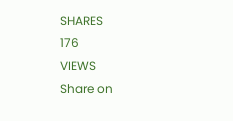SHARES
176
VIEWS
Share on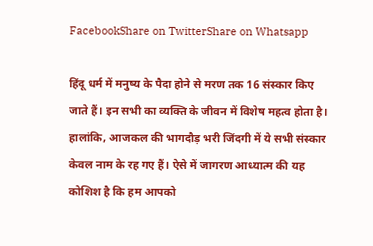FacebookShare on TwitterShare on Whatsapp

हिंदू धर्म में मनुष्य के पैदा होने से मरण तक 16 संस्कार किए जाते हैं। इन सभी का व्यक्ति के जीवन में विशेष महत्व होता है। हालांकि, आजकल की भागदौड़ भरी जिंदगी में ये सभी संस्कार केवल नाम के रह गए हैं। ऐसे में जागरण आध्यात्म की यह कोशिश है कि हम आपको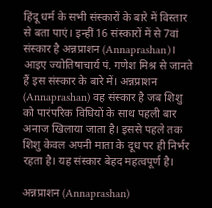हिंदू धर्म के सभी संस्कारों के बारे में विस्तार से बता पाएं। इन्हीं 16 संस्कारों में से 7वां संस्कार है अन्नप्राशन (Annaprashan)। आइए ज्योतिषाचार्य पं. गणेश मिश्र से जानते हैं इस संस्कार के बारे में। अन्नप्राशन (Annaprashan) वह संस्कार है जब शिशु को पारंपरिक विधियों के साथ पहली बार अनाज खिलाया जाता है। इससे पहले तक शिशु केवल अपनी माता के दूध पर ही निर्भर रहता है। यह संस्कार बेहद महत्वपूर्ण है।

अन्नप्राशन (Annaprashan)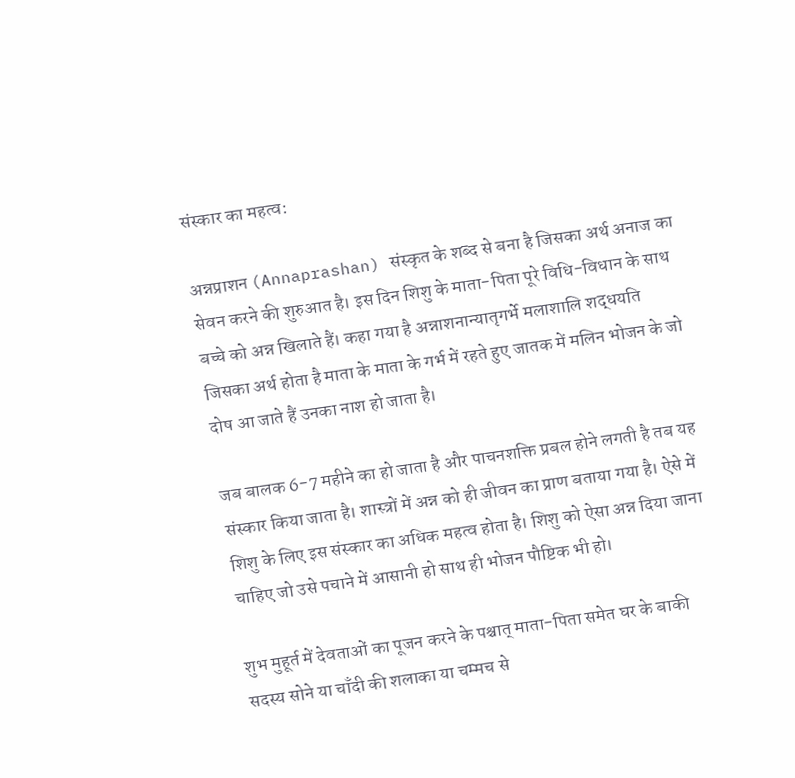संस्कार का महत्व:

अन्नप्राशन (Annaprashan) संस्कृत के शब्द से बना है जिसका अर्थ अनाज का सेवन करने की शुरुआत है। इस दिन शिशु के माता-पिता पूरे विधि-विधान के साथ बच्चे को अन्न खिलाते हैं। कहा गया है अन्नाशनान्यातृगर्भे मलाशालि शद्धयति जिसका अर्थ होता है माता के माता के गर्भ में रहते हुए जातक में मलिन भोजन के जो दोष आ जाते हैं उनका नाश हो जाता है।

जब बालक 6-7 महीने का हो जाता है और पाचनशक्ति प्रबल होने लगती है तब यह संस्कार किया जाता है। शास्त्रों में अन्न को ही जीवन का प्राण बताया गया है। ऐसे में शिशु के लिए इस संस्कार का अधिक महत्व होता है। शिशु को ऐसा अन्न दिया जाना चाहिए जो उसे पचाने में आसानी हो साथ ही भोजन पौष्टिक भी हो।

शुभ मुहूर्त में देवताओं का पूजन करने के पश्चात् माता-पिता समेत घर के बाकी सदस्य सोने या चाँदी की शलाका या चम्मच से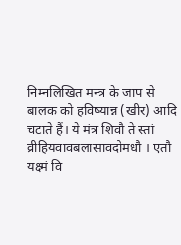निम्नलिखित मन्त्र के जाप से बालक को हविष्यान्न (खीर) आदि चटाते हैं। ये मंत्र शिवौ ते स्तां व्रीहियवावबलासावदोमधौ । एतौ यक्ष्मं वि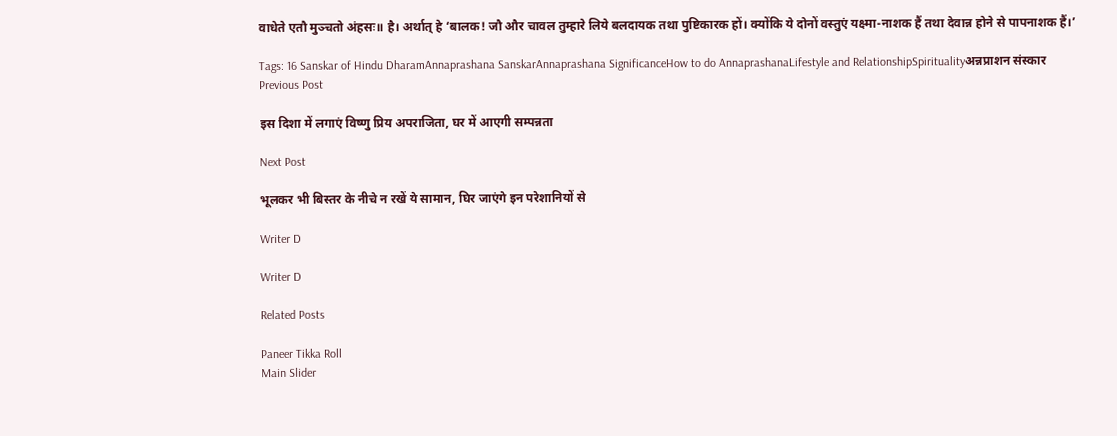वाधेते एतौ मुञ्चतो अंहसः॥ है। अर्थात् हे ‘बालक! जौ और चावल तुम्हारे लिये बलदायक तथा पुष्टिकारक हों। क्योंकि ये दोनों वस्तुएं यक्ष्मा-नाशक हैं तथा देवान्न होने से पापनाशक हैं।’

Tags: 16 Sanskar of Hindu DharamAnnaprashana SanskarAnnaprashana SignificanceHow to do AnnaprashanaLifestyle and RelationshipSpiritualityअन्नप्राशन संस्कार
Previous Post

इस दिशा में लगाएं विष्णु प्रिय अपराजिता, घर में आएगी सम्पन्नता

Next Post

भूलकर भी बिस्तर के नीचे न रखें ये सामान, घिर जाएंगे इन परेशानियों से

Writer D

Writer D

Related Posts

Paneer Tikka Roll
Main Slider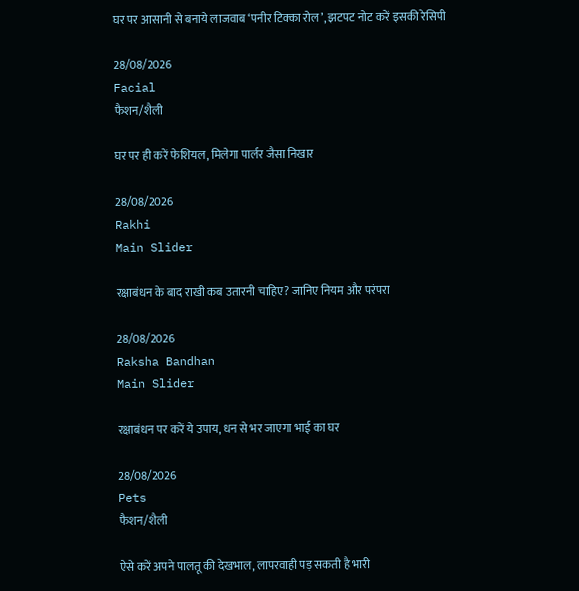घर पर आसानी से बनाये लाजवाब ‘पनीर टिक्का रोल’, झटपट नोट करें इसकी रेसिपी

28/08/2026
Facial
फैशन/शैली

घर पर ही करें फेशियल, मिलेगा पार्लर जैसा निखार

28/08/2026
Rakhi
Main Slider

रक्षाबंधन के बाद राखी कब उतारनी चाहिए? जानिए नियम और परंपरा

28/08/2026
Raksha Bandhan
Main Slider

रक्षाबंधन पर करें ये उपाय, धन से भर जाएगा भाई का घर

28/08/2026
Pets
फैशन/शैली

ऐसे करें अपने पालतू की देखभाल, लापरवाही पड़ सकती है भारी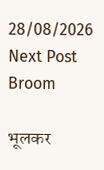28/08/2026
Next Post
Broom

भूलकर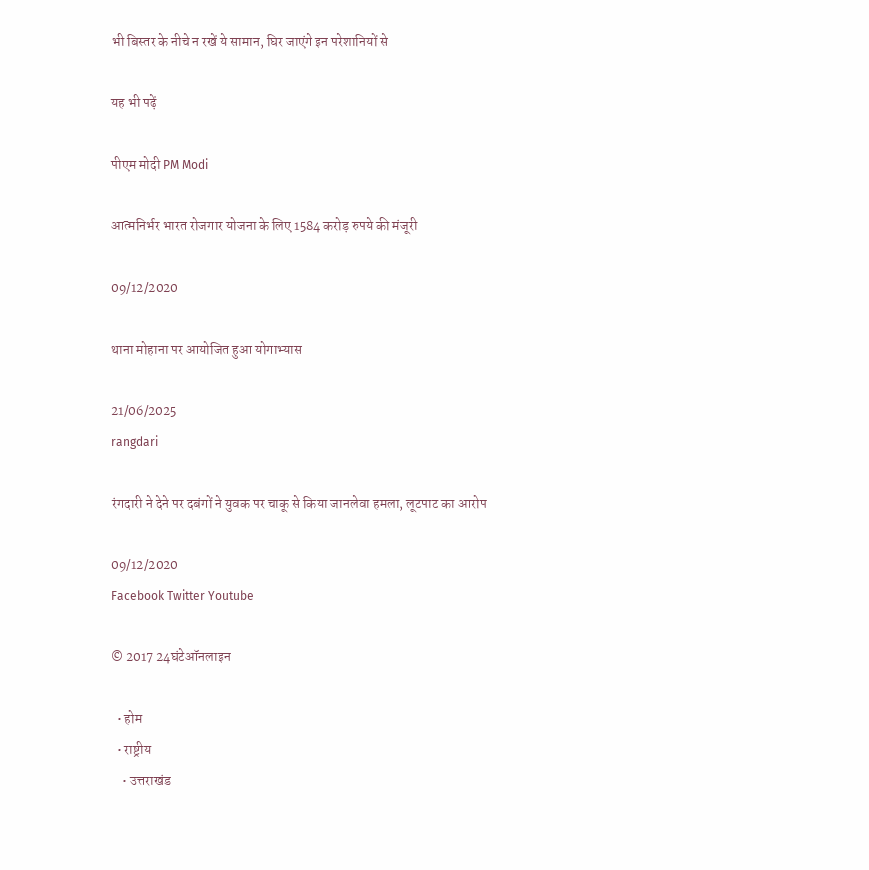भी बिस्तर के नीचे न रखें ये सामान, घिर जाएंगे इन परेशानियों से

यह भी पढ़ें

पीएम मोदी PM Modi

आत्मनिर्भर भारत रोजगार योजना के लिए 1584 करोड़ रुपये की मंजूरी

09/12/2020

थाना मोहाना पर आयोजित हुआ योगाभ्यास

21/06/2025
rangdari

रंगदारी ने देने पर दबंगों ने युवक पर चाकू से किया जानलेवा हमला, लूटपाट का आरोप

09/12/2020
Facebook Twitter Youtube

© 2017 24घंटेऑनलाइन

  • होम
  • राष्ट्रीय
    • उत्तराखंड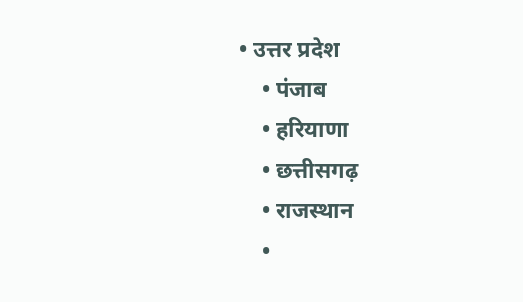• उत्तर प्रदेश
    • पंजाब
    • हरियाणा
    • छत्तीसगढ़
    • राजस्थान
    •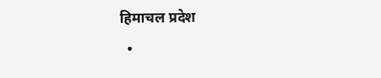हिमाचल प्रदेश
  •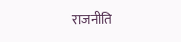राजनीति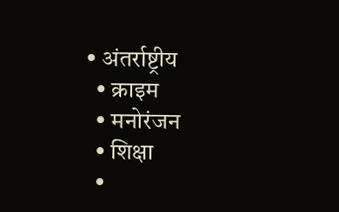• अंतर्राष्ट्रीय
  • क्राइम
  • मनोरंजन
  • शिक्षा
  •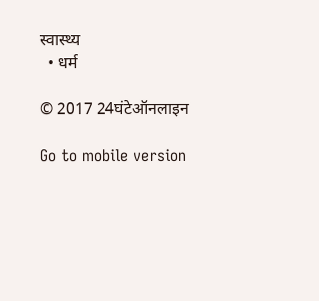स्वास्थ्य
  • धर्म

© 2017 24घंटेऑनलाइन

Go to mobile version